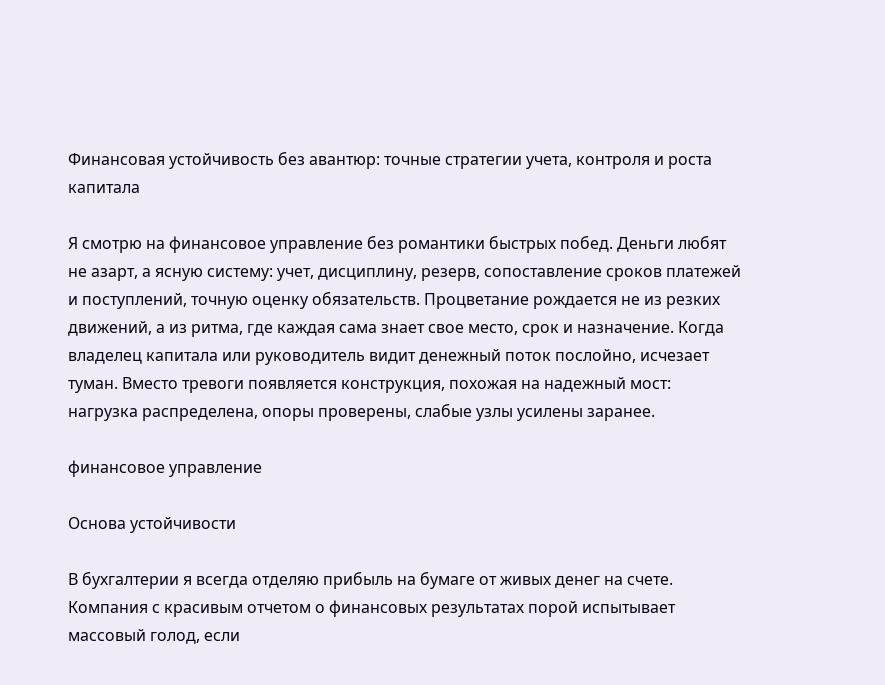Финансовая устойчивость без авантюр: точные стратегии учета, контроля и роста капитала

Я смотрю на финансовое управление без романтики быстрых побед. Деньги любят не азарт, а ясную систему: учет, дисциплину, резерв, сопоставление сроков платежей и поступлений, точную оценку обязательств. Процветание рождается не из резких движений, а из ритма, где каждая сама знает свое место, срок и назначение. Когда владелец капитала или руководитель видит денежный поток послойно, исчезает туман. Вместо тревоги появляется конструкция, похожая на надежный мост: нагрузка распределена, опоры проверены, слабые узлы усилены заранее.

финансовое управление

Основа устойчивости

В бухгалтерии я всегда отделяю прибыль на бумаге от живых денег на счете. Компания с красивым отчетом о финансовых результатах порой испытывает массовый голод, если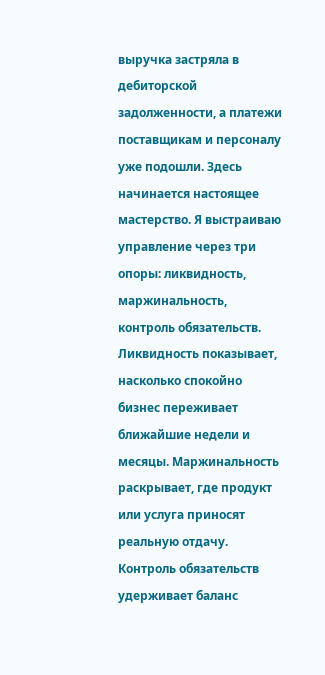выручка застряла в дебиторской задолженности, а платежи поставщикам и персоналу уже подошли. Здесь начинается настоящее мастерство. Я выстраиваю управление через три опоры: ликвидность, маржинальность, контроль обязательств. Ликвидность показывает, насколько спокойно бизнес переживает ближайшие недели и месяцы. Маржинальность раскрывает, где продукт или услуга приносят реальную отдачу. Контроль обязательств удерживает баланс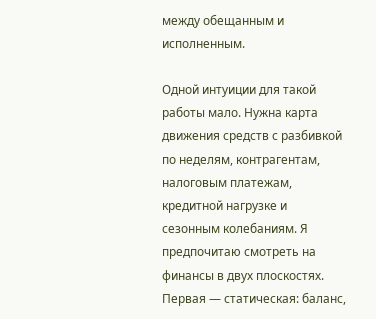между обещанным и исполненным.

Одной интуиции для такой работы мало. Нужна карта движения средств с разбивкой по неделям, контрагентам, налоговым платежам, кредитной нагрузке и сезонным колебаниям. Я предпочитаю смотреть на финансы в двух плоскостях. Первая — статическая: баланс,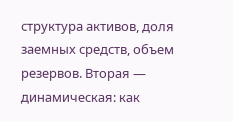структура активов, доля заемных средств, объем резервов. Вторая — динамическая: как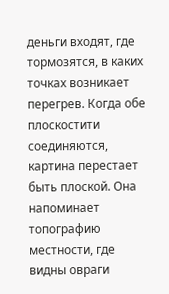деньги входят, где тормозятся, в каких точках возникает перегрев. Когда обе плоскостити соединяются, картина перестает быть плоской. Она напоминает топографию местности, где видны овраги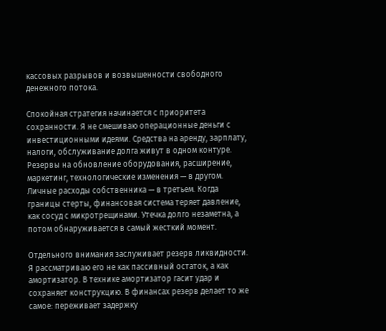кассовых разрывов и возвышенности свободного денежного потока.

Спокойная стратегия начинается с приоритета сохранности. Я не смешиваю операционные деньги с инвестиционными идеями. Средства на аренду, зарплату, налоги, обслуживание долга живут в одном контуре. Резервы на обновление оборудования, расширение, маркетинг, технологические изменения — в другом. Личные расходы собственника — в третьем. Когда границы стерты, финансовая система теряет давление, как сосуд с микротрещинами. Утечка долго незаметна, а потом обнаруживается в самый жесткий момент.

Отдельного внимания заслуживает резерв ликвидности. Я рассматриваю его не как пассивный остаток, а как амортизатор. В технике амортизатор гасит удар и сохраняет конструкцию. В финансах резерв делает то же самое: переживает задержку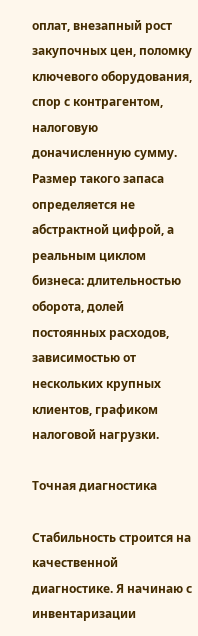оплат, внезапный рост закупочных цен, поломку ключевого оборудования, спор с контрагентом, налоговую доначисленную сумму. Размер такого запаса определяется не абстрактной цифрой, а реальным циклом бизнеса: длительностью оборота, долей постоянных расходов, зависимостью от нескольких крупных клиентов, графиком налоговой нагрузки.

Точная диагностика

Стабильность строится на качественной диагностике. Я начинаю с инвентаризации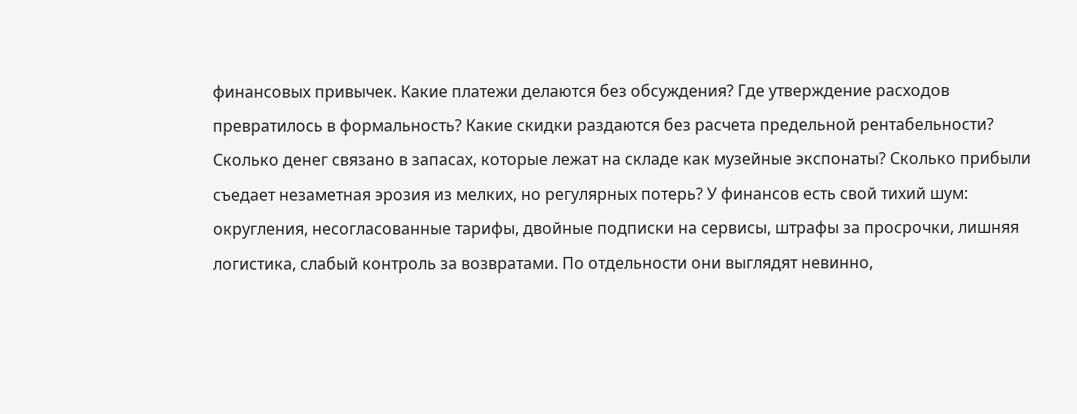финансовых привычек. Какие платежи делаются без обсуждения? Где утверждение расходов превратилось в формальность? Какие скидки раздаются без расчета предельной рентабельности? Сколько денег связано в запасах, которые лежат на складе как музейные экспонаты? Сколько прибыли съедает незаметная эрозия из мелких, но регулярных потерь? У финансов есть свой тихий шум: округления, несогласованные тарифы, двойные подписки на сервисы, штрафы за просрочки, лишняя логистика, слабый контроль за возвратами. По отдельности они выглядят невинно,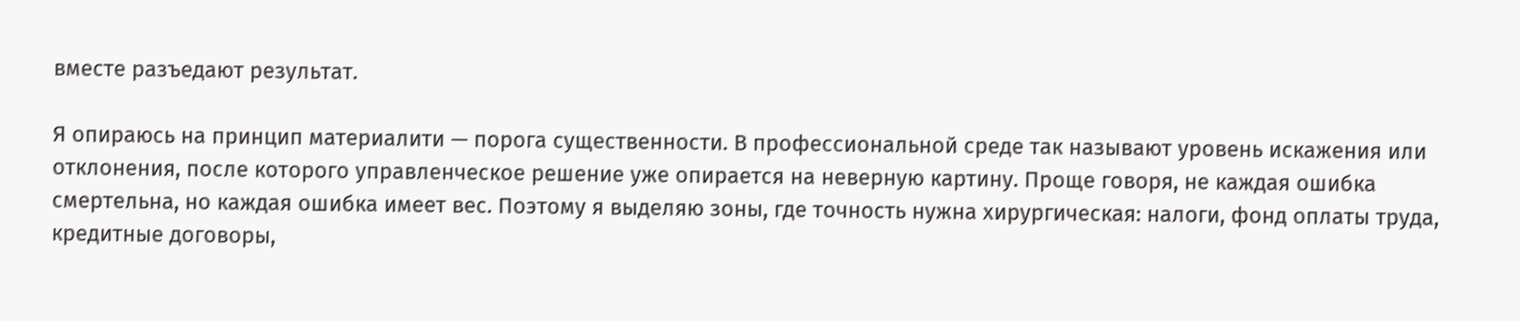вместе разъедают результат.

Я опираюсь на принцип материалити — порога существенности. В профессиональной среде так называют уровень искажения или отклонения, после которого управленческое решение уже опирается на неверную картину. Проще говоря, не каждая ошибка смертельна, но каждая ошибка имеет вес. Поэтому я выделяю зоны, где точность нужна хирургическая: налоги, фонд оплаты труда, кредитные договоры,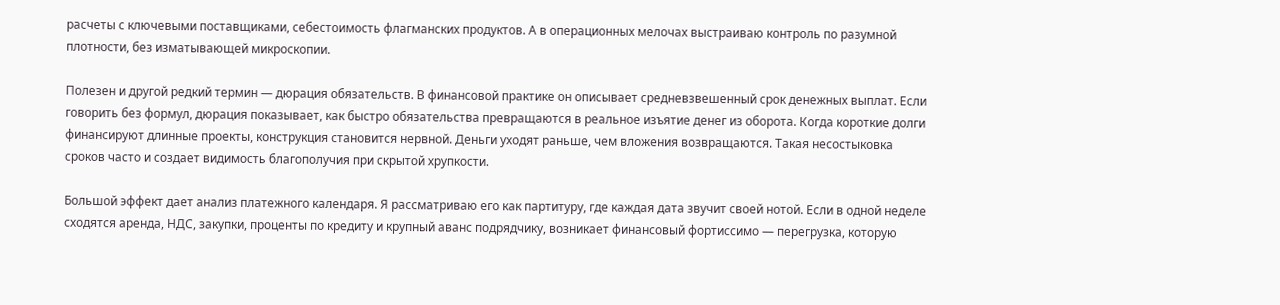расчеты с ключевыми поставщиками, себестоимость флагманских продуктов. А в операционных мелочах выстраиваю контроль по разумной плотности, без изматывающей микроскопии.

Полезен и другой редкий термин — дюрация обязательств. В финансовой практике он описывает средневзвешенный срок денежных выплат. Если говорить без формул, дюрация показывает, как быстро обязательства превращаются в реальное изъятие денег из оборота. Когда короткие долги финансируют длинные проекты, конструкция становится нервной. Деньги уходят раньше, чем вложения возвращаются. Такая несостыковка сроков часто и создает видимость благополучия при скрытой хрупкости.

Большой эффект дает анализ платежного календаря. Я рассматриваю его как партитуру, где каждая дата звучит своей нотой. Если в одной неделе сходятся аренда, НДС, закупки, проценты по кредиту и крупный аванс подрядчику, возникает финансовый фортиссимо — перегрузка, которую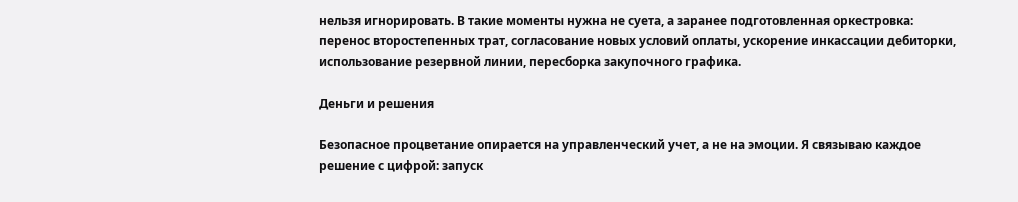нельзя игнорировать. В такие моменты нужна не суета, а заранее подготовленная оркестровка: перенос второстепенных трат, согласование новых условий оплаты, ускорение инкассации дебиторки, использование резервной линии, пересборка закупочного графика.

Деньги и решения

Безопасное процветание опирается на управленческий учет, а не на эмоции. Я связываю каждое решение с цифрой: запуск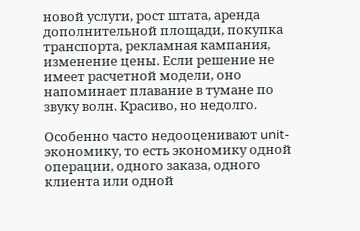новой услуги, рост штата, аренда дополнительной площади, покупка транспорта, рекламная кампания, изменение цены. Если решение не имеет расчетной модели, оно напоминает плавание в тумане по звуку волн. Красиво, но недолго.

Особенно часто недооценивают unit-экономику, то есть экономику одной операции, одного заказа, одного клиента или одной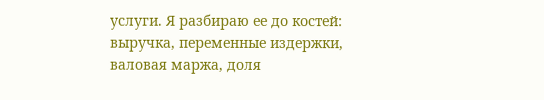услуги. Я разбираю ее до костей: выручка, переменные издержки, валовая маржа, доля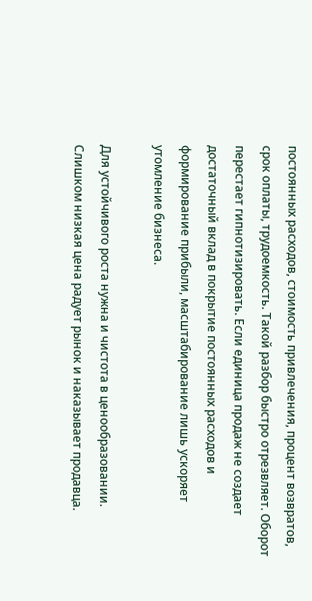постоянных расходов, стоимость привлечения, процент возвратов, срок оплаты, трудоемкость. Такой разбор быстро отрезвляет. Оборот перестает гипнотизировать. Если единица продаж не создает достаточный вклад в покрытие постоянных расходов и формирование прибыли, масштабирование лишь ускоряет утомление бизнеса.

Для устойчивого роста нужна и чистота в ценообразовании. Слишком низкая цена радует рынок и наказывает продавца.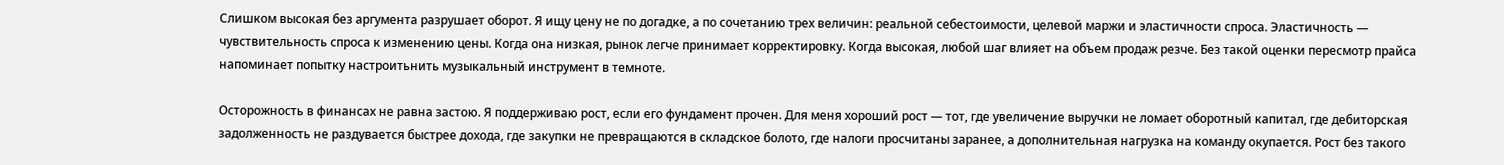Слишком высокая без аргумента разрушает оборот. Я ищу цену не по догадке, а по сочетанию трех величин: реальной себестоимости, целевой маржи и эластичности спроса. Эластичность — чувствительность спроса к изменению цены. Когда она низкая, рынок легче принимает корректировку. Когда высокая, любой шаг влияет на объем продаж резче. Без такой оценки пересмотр прайса напоминает попытку настроитьнить музыкальный инструмент в темноте.

Осторожность в финансах не равна застою. Я поддерживаю рост, если его фундамент прочен. Для меня хороший рост — тот, где увеличение выручки не ломает оборотный капитал, где дебиторская задолженность не раздувается быстрее дохода, где закупки не превращаются в складское болото, где налоги просчитаны заранее, а дополнительная нагрузка на команду окупается. Рост без такого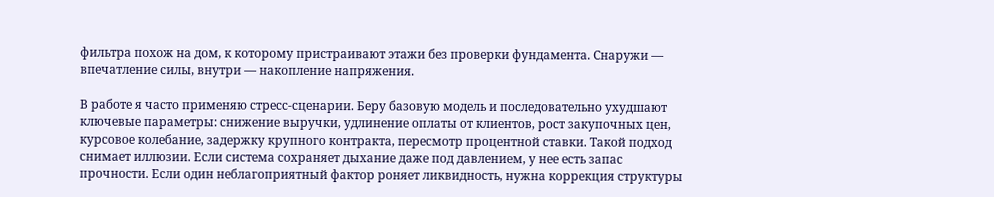фильтра похож на дом, к которому пристраивают этажи без проверки фундамента. Снаружи — впечатление силы, внутри — накопление напряжения.

В работе я часто применяю стресс-сценарии. Беру базовую модель и последовательно ухудшают ключевые параметры: снижение выручки, удлинение оплаты от клиентов, рост закупочных цен, курсовое колебание, задержку крупного контракта, пересмотр процентной ставки. Такой подход снимает иллюзии. Если система сохраняет дыхание даже под давлением, у нее есть запас прочности. Если один неблагоприятный фактор роняет ликвидность, нужна коррекция структуры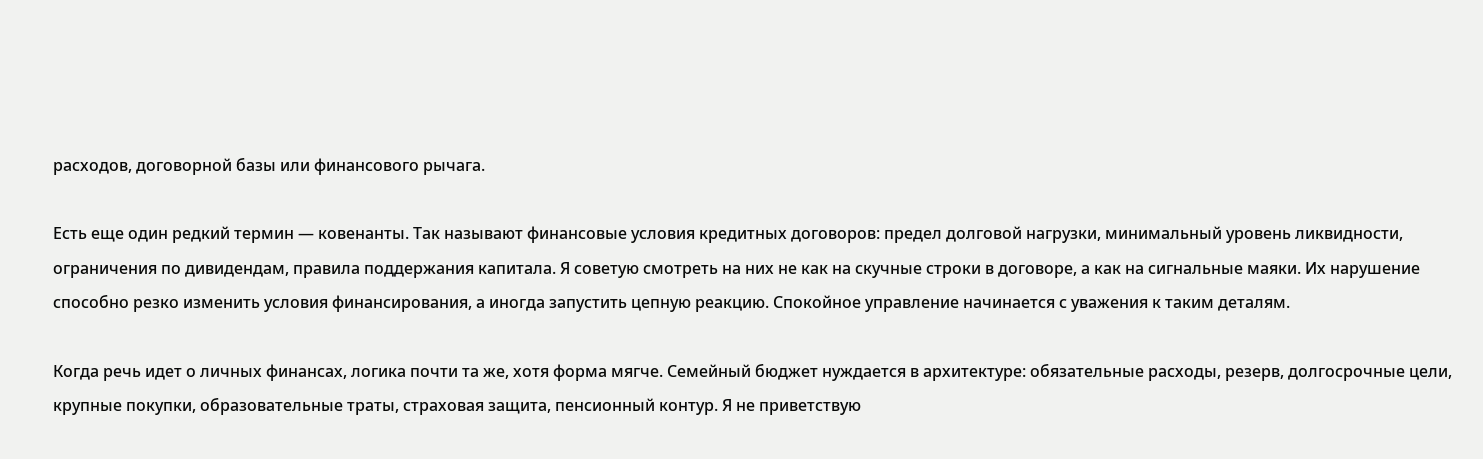расходов, договорной базы или финансового рычага.

Есть еще один редкий термин — ковенанты. Так называют финансовые условия кредитных договоров: предел долговой нагрузки, минимальный уровень ликвидности, ограничения по дивидендам, правила поддержания капитала. Я советую смотреть на них не как на скучные строки в договоре, а как на сигнальные маяки. Их нарушение способно резко изменить условия финансирования, а иногда запустить цепную реакцию. Спокойное управление начинается с уважения к таким деталям.

Когда речь идет о личных финансах, логика почти та же, хотя форма мягче. Семейный бюджет нуждается в архитектуре: обязательные расходы, резерв, долгосрочные цели, крупные покупки, образовательные траты, страховая защита, пенсионный контур. Я не приветствую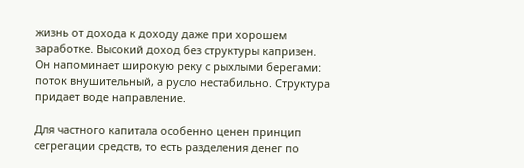жизнь от дохода к доходу даже при хорошем заработке. Высокий доход без структуры капризен. Он напоминает широкую реку с рыхлыми берегами: поток внушительный, а русло нестабильно. Структура придает воде направление.

Для частного капитала особенно ценен принцип сегрегации средств, то есть разделения денег по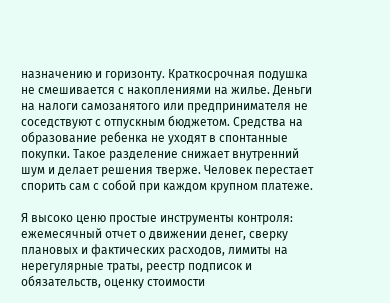назначению и горизонту. Краткосрочная подушка не смешивается с накоплениями на жилье. Деньги на налоги самозанятого или предпринимателя не соседствуют с отпускным бюджетом. Средства на образование ребенка не уходят в спонтанные покупки. Такое разделение снижает внутренний шум и делает решения тверже. Человек перестает спорить сам с собой при каждом крупном платеже.

Я высоко ценю простые инструменты контроля: ежемесячный отчет о движении денег, сверку плановых и фактических расходов, лимиты на нерегулярные траты, реестр подписок и обязательств, оценку стоимости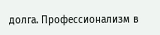долга. Профессионализм в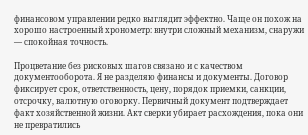финансовом управлении редко выглядит эффектно. Чаще он похож на хорошо настроенный хронометр: внутри сложный механизм, снаружи — спокойная точность.

Процветание без рисковых шагов связано и с качеством документооборота. Я не разделяю финансы и документы. Договор фиксирует срок, ответственность, цену, порядок приемки, санкции, отсрочку, валютную оговорку. Первичный документ подтверждает факт хозяйственной жизни. Акт сверки убирает расхождения, пока они не превратились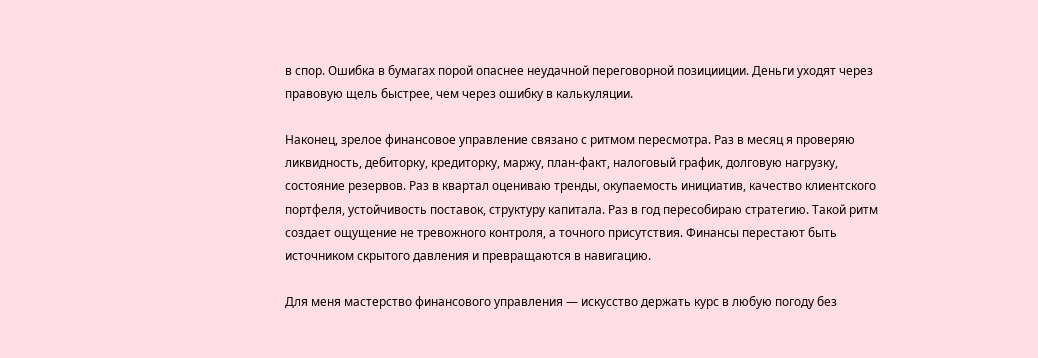в спор. Ошибка в бумагах порой опаснее неудачной переговорной позицииции. Деньги уходят через правовую щель быстрее, чем через ошибку в калькуляции.

Наконец, зрелое финансовое управление связано с ритмом пересмотра. Раз в месяц я проверяю ликвидность, дебиторку, кредиторку, маржу, план-факт, налоговый график, долговую нагрузку, состояние резервов. Раз в квартал оцениваю тренды, окупаемость инициатив, качество клиентского портфеля, устойчивость поставок, структуру капитала. Раз в год пересобираю стратегию. Такой ритм создает ощущение не тревожного контроля, а точного присутствия. Финансы перестают быть источником скрытого давления и превращаются в навигацию.

Для меня мастерство финансового управления — искусство держать курс в любую погоду без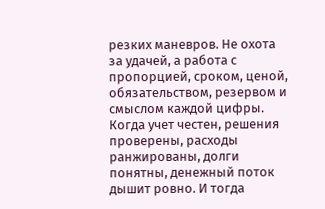резких маневров. Не охота за удачей, а работа с пропорцией, сроком, ценой, обязательством, резервом и смыслом каждой цифры. Когда учет честен, решения проверены, расходы ранжированы, долги понятны, денежный поток дышит ровно. И тогда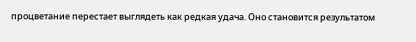процветание перестает выглядеть как редкая удача. Оно становится результатом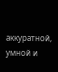аккуратной, умной и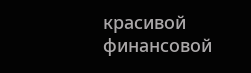красивой финансовой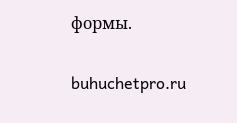формы.

buhuchetpro.ru